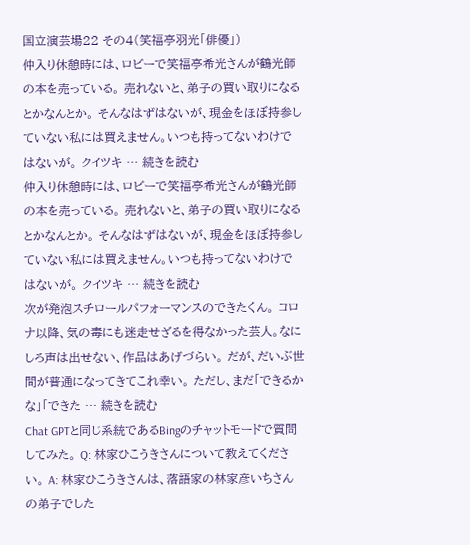国立演芸場22 その4(笑福亭羽光「俳優」)
仲入り休憩時には、ロビーで笑福亭希光さんが鶴光師の本を売っている。 売れないと、弟子の買い取りになるとかなんとか。 そんなはずはないが、現金をほぼ持参していない私には買えません。いつも持ってないわけではないが。 クイツキ … 続きを読む
仲入り休憩時には、ロビーで笑福亭希光さんが鶴光師の本を売っている。 売れないと、弟子の買い取りになるとかなんとか。 そんなはずはないが、現金をほぼ持参していない私には買えません。いつも持ってないわけではないが。 クイツキ … 続きを読む
次が発泡スチロールパフォーマンスのできたくん。 コロナ以降、気の毒にも迷走せざるを得なかった芸人。なにしろ声は出せない、作品はあげづらい。 だが、だいぶ世間が普通になってきてこれ幸い。 ただし、まだ「できるかな」「できた … 続きを読む
Chat GPTと同じ系統であるBingのチャットモードで質問してみた。 Q: 林家ひこうきさんについて教えてください。 A: 林家ひこうきさんは、落語家の林家彦いちさんの弟子でした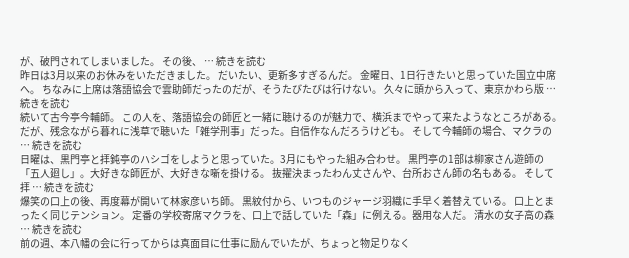が、破門されてしまいました。 その後、 … 続きを読む
昨日は3月以来のお休みをいただきました。 だいたい、更新多すぎるんだ。 金曜日、1日行きたいと思っていた国立中席へ。 ちなみに上席は落語協会で雲助師だったのだが、そうたびたびは行けない。 久々に頭から入って、東京かわら版 … 続きを読む
続いて古今亭今輔師。 この人を、落語協会の師匠と一緒に聴けるのが魅力で、横浜までやって来たようなところがある。 だが、残念ながら暮れに浅草で聴いた「雑学刑事」だった。自信作なんだろうけども。 そして今輔師の場合、マクラの … 続きを読む
日曜は、黒門亭と拝鈍亭のハシゴをしようと思っていた。3月にもやった組み合わせ。 黒門亭の1部は柳家さん遊師の「五人廻し」。大好きな師匠が、大好きな噺を掛ける。 抜擢決まったわん丈さんや、台所おさん師の名もある。 そして拝 … 続きを読む
爆笑の口上の後、再度幕が開いて林家彦いち師。 黒紋付から、いつものジャージ羽織に手早く着替えている。 口上とまったく同じテンション。 定番の学校寄席マクラを、口上で話していた「森」に例える。器用な人だ。 清水の女子高の森 … 続きを読む
前の週、本八幡の会に行ってからは真面目に仕事に励んでいたが、ちょっと物足りなく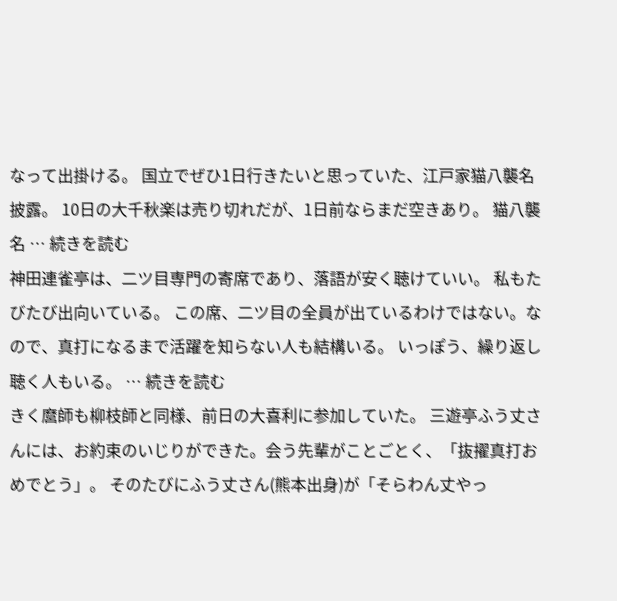なって出掛ける。 国立でぜひ1日行きたいと思っていた、江戸家猫八襲名披露。 10日の大千秋楽は売り切れだが、1日前ならまだ空きあり。 猫八襲名 … 続きを読む
神田連雀亭は、二ツ目専門の寄席であり、落語が安く聴けていい。 私もたびたび出向いている。 この席、二ツ目の全員が出ているわけではない。なので、真打になるまで活躍を知らない人も結構いる。 いっぽう、繰り返し聴く人もいる。 … 続きを読む
きく麿師も柳枝師と同様、前日の大喜利に参加していた。 三遊亭ふう丈さんには、お約束のいじりができた。会う先輩がことごとく、「抜擢真打おめでとう」。 そのたびにふう丈さん(熊本出身)が「そらわん丈やっ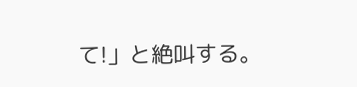て!」と絶叫する。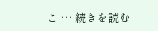こ … 続きを読む